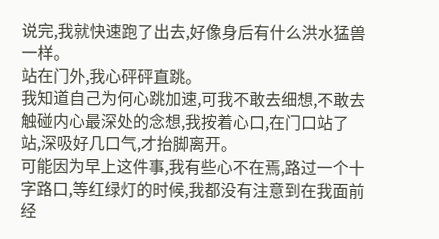说完,我就快速跑了出去,好像身后有什么洪水猛兽一样。
站在门外,我心砰砰直跳。
我知道自己为何心跳加速,可我不敢去细想,不敢去触碰内心最深处的念想,我按着心口,在门口站了站,深吸好几口气,才抬脚离开。
可能因为早上这件事,我有些心不在焉,路过一个十字路口,等红绿灯的时候,我都没有注意到在我面前经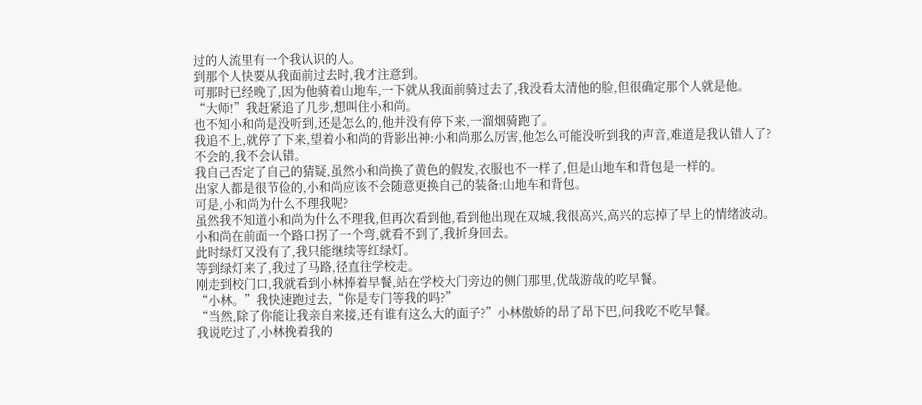过的人流里有一个我认识的人。
到那个人快要从我面前过去时,我才注意到。
可那时已经晚了,因为他骑着山地车,一下就从我面前骑过去了,我没看太清他的脸,但很确定那个人就是他。
“大师!”我赶紧追了几步,想叫住小和尚。
也不知小和尚是没听到,还是怎么的,他并没有停下来,一溜烟骑跑了。
我追不上,就停了下来,望着小和尚的背影出神:小和尚那么厉害,他怎么可能没听到我的声音,难道是我认错人了?
不会的,我不会认错。
我自己否定了自己的猜疑,虽然小和尚换了黄色的假发,衣服也不一样了,但是山地车和背包是一样的。
出家人都是很节俭的,小和尚应该不会随意更换自己的装备:山地车和背包。
可是,小和尚为什么不理我呢?
虽然我不知道小和尚为什么不理我,但再次看到他,看到他出现在双城,我很高兴,高兴的忘掉了早上的情绪波动。
小和尚在前面一个路口拐了一个弯,就看不到了,我折身回去。
此时绿灯又没有了,我只能继续等红绿灯。
等到绿灯来了,我过了马路,径直往学校走。
刚走到校门口,我就看到小林捧着早餐,站在学校大门旁边的侧门那里,优哉游哉的吃早餐。
“小林。”我快速跑过去,“你是专门等我的吗?”
“当然,除了你能让我亲自来接,还有谁有这么大的面子?”小林傲娇的昂了昂下巴,问我吃不吃早餐。
我说吃过了,小林挽着我的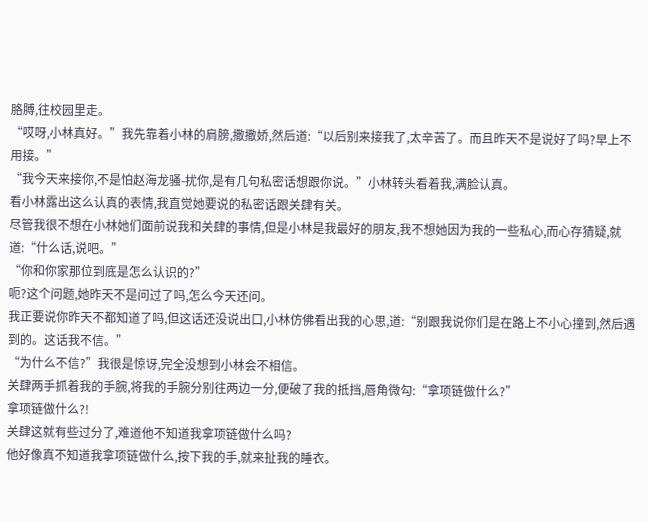胳膊,往校园里走。
“哎呀,小林真好。”我先靠着小林的肩膀,撒撒娇,然后道:“以后别来接我了,太辛苦了。而且昨天不是说好了吗?早上不用接。”
“我今天来接你,不是怕赵海龙骚-扰你,是有几句私密话想跟你说。”小林转头看着我,满脸认真。
看小林露出这么认真的表情,我直觉她要说的私密话跟关肆有关。
尽管我很不想在小林她们面前说我和关肆的事情,但是小林是我最好的朋友,我不想她因为我的一些私心,而心存猜疑,就道:“什么话,说吧。”
“你和你家那位到底是怎么认识的?”
呃?这个问题,她昨天不是问过了吗,怎么今天还问。
我正要说你昨天不都知道了吗,但这话还没说出口,小林仿佛看出我的心思,道:“别跟我说你们是在路上不小心撞到,然后遇到的。这话我不信。”
“为什么不信?”我很是惊讶,完全没想到小林会不相信。
关肆两手抓着我的手腕,将我的手腕分别往两边一分,便破了我的抵挡,唇角微勾:“拿项链做什么?”
拿项链做什么?!
关肆这就有些过分了,难道他不知道我拿项链做什么吗?
他好像真不知道我拿项链做什么,按下我的手,就来扯我的睡衣。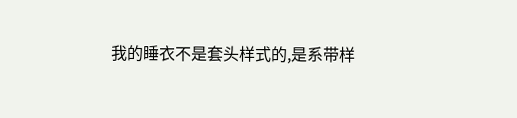我的睡衣不是套头样式的,是系带样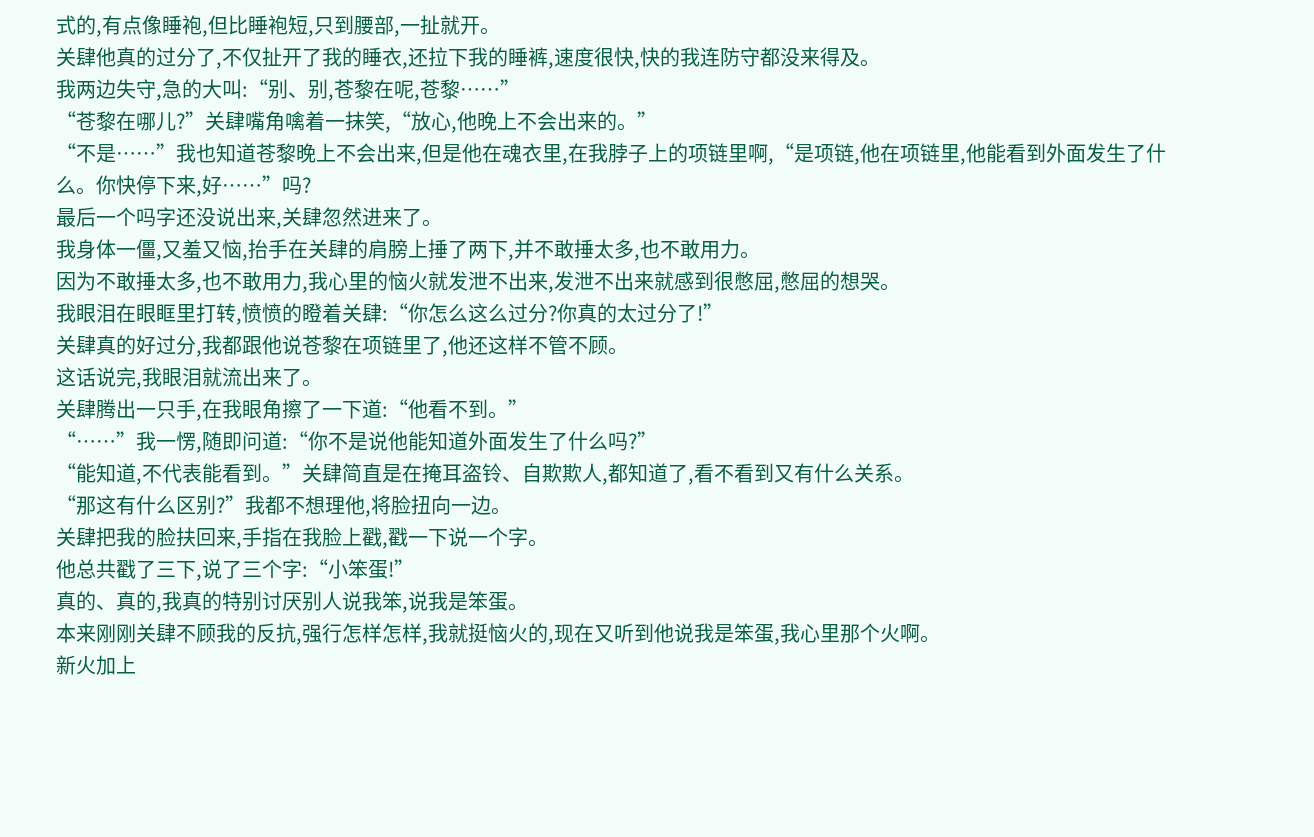式的,有点像睡袍,但比睡袍短,只到腰部,一扯就开。
关肆他真的过分了,不仅扯开了我的睡衣,还拉下我的睡裤,速度很快,快的我连防守都没来得及。
我两边失守,急的大叫:“别、别,苍黎在呢,苍黎……”
“苍黎在哪儿?”关肆嘴角噙着一抹笑,“放心,他晚上不会出来的。”
“不是……”我也知道苍黎晚上不会出来,但是他在魂衣里,在我脖子上的项链里啊,“是项链,他在项链里,他能看到外面发生了什么。你快停下来,好……”吗?
最后一个吗字还没说出来,关肆忽然进来了。
我身体一僵,又羞又恼,抬手在关肆的肩膀上捶了两下,并不敢捶太多,也不敢用力。
因为不敢捶太多,也不敢用力,我心里的恼火就发泄不出来,发泄不出来就感到很憋屈,憋屈的想哭。
我眼泪在眼眶里打转,愤愤的瞪着关肆:“你怎么这么过分?你真的太过分了!”
关肆真的好过分,我都跟他说苍黎在项链里了,他还这样不管不顾。
这话说完,我眼泪就流出来了。
关肆腾出一只手,在我眼角擦了一下道:“他看不到。”
“……”我一愣,随即问道:“你不是说他能知道外面发生了什么吗?”
“能知道,不代表能看到。”关肆简直是在掩耳盗铃、自欺欺人,都知道了,看不看到又有什么关系。
“那这有什么区别?”我都不想理他,将脸扭向一边。
关肆把我的脸扶回来,手指在我脸上戳,戳一下说一个字。
他总共戳了三下,说了三个字:“小笨蛋!”
真的、真的,我真的特别讨厌别人说我笨,说我是笨蛋。
本来刚刚关肆不顾我的反抗,强行怎样怎样,我就挺恼火的,现在又听到他说我是笨蛋,我心里那个火啊。
新火加上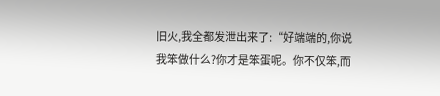旧火,我全都发泄出来了:“好端端的,你说我笨做什么?你才是笨蛋呢。你不仅笨,而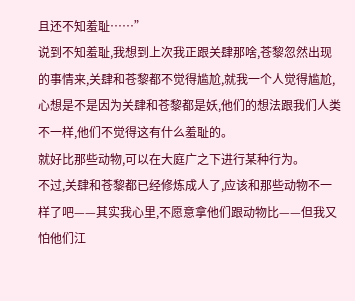且还不知羞耻……”
说到不知羞耻,我想到上次我正跟关肆那啥,苍黎忽然出现的事情来,关肆和苍黎都不觉得尴尬,就我一个人觉得尴尬,心想是不是因为关肆和苍黎都是妖,他们的想法跟我们人类不一样,他们不觉得这有什么羞耻的。
就好比那些动物,可以在大庭广之下进行某种行为。
不过,关肆和苍黎都已经修炼成人了,应该和那些动物不一样了吧——其实我心里,不愿意拿他们跟动物比——但我又怕他们江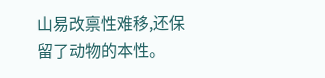山易改禀性难移,还保留了动物的本性。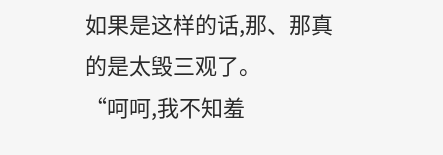如果是这样的话,那、那真的是太毁三观了。
“呵呵,我不知羞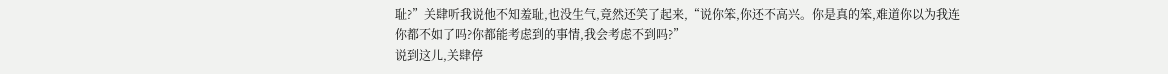耻?”关肆听我说他不知羞耻,也没生气,竟然还笑了起来,“说你笨,你还不高兴。你是真的笨,难道你以为我连你都不如了吗?你都能考虑到的事情,我会考虑不到吗?”
说到这儿,关肆停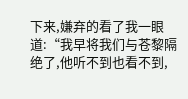下来,嫌弃的看了我一眼道:“我早将我们与苍黎隔绝了,他听不到也看不到,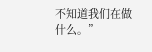不知道我们在做什么。”